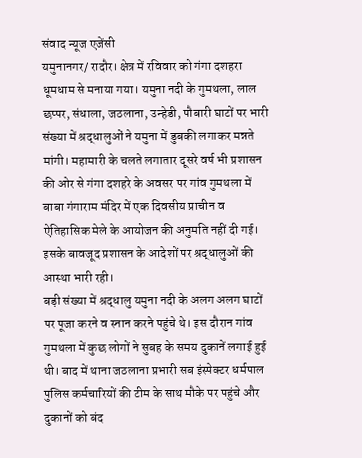संवाद न्यूज एजेंसी
यमुनानगर/ रादौर। क्षेत्र में रविवार को गंगा दशहरा धूमधाम से मनाया गया। यमुना नदी के गुमथला, लाल छप्पर, संधाला, जठलाना, उन्हेडी, पौबारी घाटों पर भारी संख्या में श्रद्धालुओं ने यमुना में डुबकी लगाकर मन्नते मांगी। महामारी के चलते लगातार दूसरे वर्ष भी प्रशासन की ओर से गंगा दशहरे के अवसर पर गांव गुमथला में बाबा गंगाराम मंदिर में एक दिवसीय प्राचीन व ऐतिहासिक मेले के आयोजन की अनुमति नहीं दी गई। इसके बावजूद प्रशासन के आदेशों पर श्रद्धालुओं की आस्था भारी रही।
बड़ी संख्या में श्रद्धालु यमुना नदी के अलग अलग घाटों पर पूजा करने व स्नान करने पहुंचे थे। इस दौरान गांव गुमथला में कुछ लोगों ने सुबह के समय दुकानें लगाई हुई थी। बाद में थाना जठलाना प्रभारी सब इंस्पेक्टर धर्मपाल पुलिस कर्मचारियों की टीम के साथ मौके पर पहुंचे और दुकानों को बंद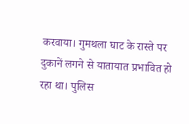करवाया। गुमथला घाट के रास्ते पर दुकानें लगने से यातायात प्रभावित हो रहा था। पुलिस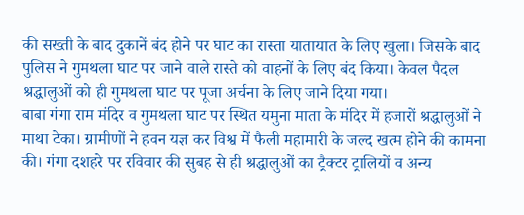की सख्ती के बाद दुकानें बंद होने पर घाट का रास्ता यातायात के लिए खुला। जिसके बाद पुलिस ने गुमथला घाट पर जाने वाले रास्ते को वाहनों के लिए बंद किया। केवल पैदल श्रद्धालुओं को ही गुमथला घाट पर पूजा अर्चना के लिए जाने दिया गया।
बाबा गंगा राम मंदिर व गुमथला घाट पर स्थित यमुना माता के मंदिर में हजारों श्रद्धालुओं ने माथा टेका। ग्रामीणों ने हवन यज्ञ कर विश्व में फैली महामारी के जल्द खत्म होने की कामना की। गंगा दशहरे पर रविवार की सुबह से ही श्रद्धालुओं का ट्रैक्टर ट्रालियों व अन्य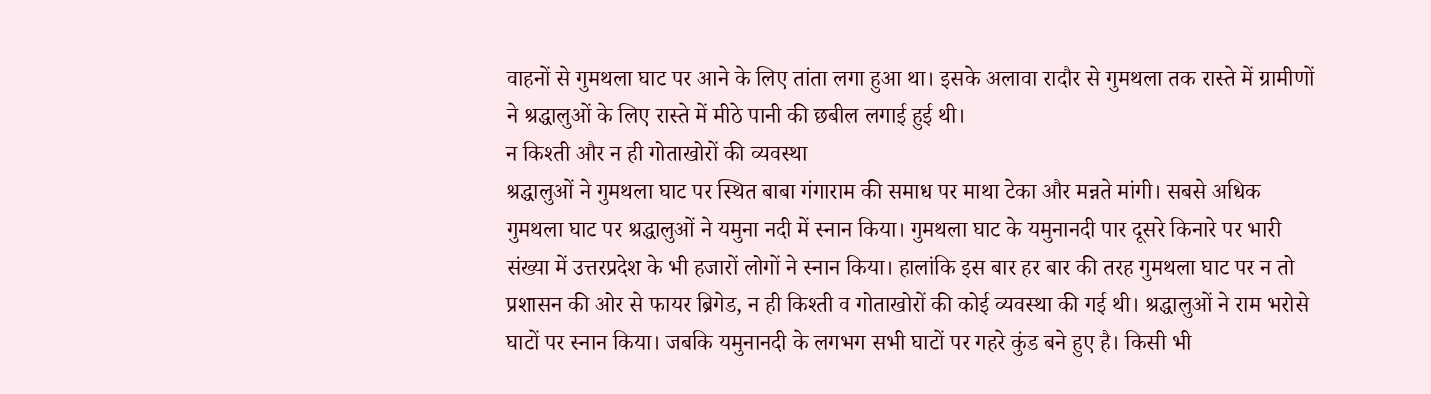वाहनों से गुमथला घाट पर आने के लिए तांता लगा हुआ था। इसके अलावा रादौर से गुमथला तक रास्ते में ग्रामीणों ने श्रद्धालुओं के लिए रास्ते में मीठे पानी की छबील लगाई हुई थी।
न किश्ती और न ही गोताखोरों की व्यवस्था
श्रद्धालुओं ने गुमथला घाट पर स्थित बाबा गंगाराम की समाध पर माथा टेका और मन्नते मांगी। सबसे अधिक गुमथला घाट पर श्रद्धालुओं ने यमुना नदी में स्नान किया। गुमथला घाट के यमुनानदी पार दूसरे किनारे पर भारी संख्या में उत्तरप्रदेश के भी हजारों लोगों ने स्नान किया। हालांकि इस बार हर बार की तरह गुमथला घाट पर न तो प्रशासन की ओर से फायर ब्रिगेड, न ही किश्ती व गोताखोरों की कोई व्यवस्था की गई थी। श्रद्धालुओं ने राम भरोसे घाटों पर स्नान किया। जबकि यमुनानदी के लगभग सभी घाटों पर गहरे कुंड बने हुए है। किसी भी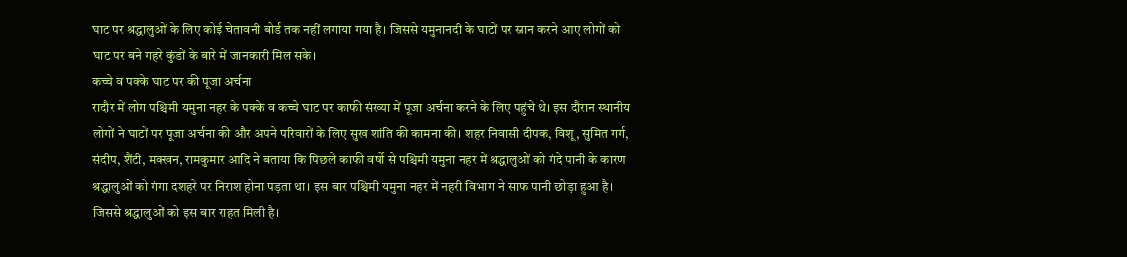घाट पर श्रद्धालुओं के लिए कोई चेतावनी बोर्ड तक नहीं लगाया गया है। जिससे यमुनानदी के घाटों पर स्नान करने आए लोगों को घाट पर बने गहरे कुंडों के बारे में जानकारी मिल सके।
कच्चे व पक्के घाट पर की पूजा अर्चना
रादौर में लोग पश्चिमी यमुना नहर के पक्के व कच्चे घाट पर काफी संख्या में पूजा अर्चना करने के लिए पहुंचे थे। इस दौरान स्थानीय लोगों ने घाटों पर पूजा अर्चना की और अपने परिवारों के लिए सुख शांति की कामना की। शहर निवासी दीपक, विशू, सुमित गर्ग, संदीप, शैंटी, मक्खन, रामकुमार आदि ने बताया कि पिछले काफी वर्षो से पश्चिमी यमुना नहर में श्रद्धालुओं को गंदे पानी के कारण श्रद्धालुओं को गंगा दशहरे पर निराश होना पड़ता था। इस बार पश्चिमी यमुना नहर में नहरी विभाग ने साफ पानी छोड़ा हुआ है। जिससे श्रद्धालुओं को इस बार राहत मिली है।